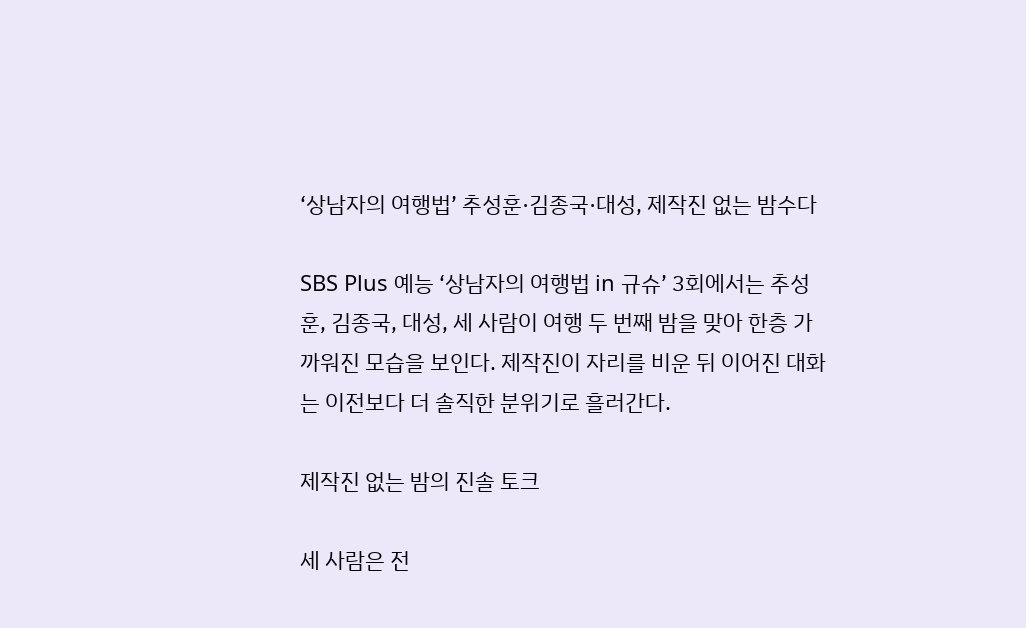‘상남자의 여행법’ 추성훈·김종국·대성, 제작진 없는 밤수다

SBS Plus 예능 ‘상남자의 여행법 in 규슈’ 3회에서는 추성훈, 김종국, 대성, 세 사람이 여행 두 번째 밤을 맞아 한층 가까워진 모습을 보인다. 제작진이 자리를 비운 뒤 이어진 대화는 이전보다 더 솔직한 분위기로 흘러간다.

제작진 없는 밤의 진솔 토크

세 사람은 전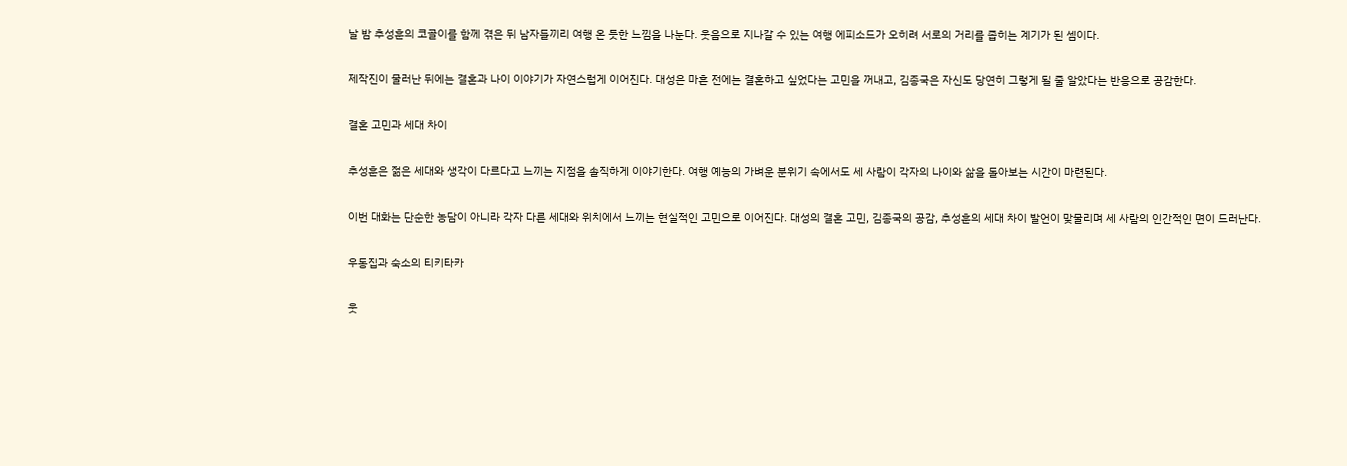날 밤 추성훈의 코골이를 함께 겪은 뒤 남자들끼리 여행 온 듯한 느낌을 나눈다. 웃음으로 지나갈 수 있는 여행 에피소드가 오히려 서로의 거리를 좁히는 계기가 된 셈이다.

제작진이 물러난 뒤에는 결혼과 나이 이야기가 자연스럽게 이어진다. 대성은 마흔 전에는 결혼하고 싶었다는 고민을 꺼내고, 김종국은 자신도 당연히 그렇게 될 줄 알았다는 반응으로 공감한다.

결혼 고민과 세대 차이

추성훈은 젊은 세대와 생각이 다르다고 느끼는 지점을 솔직하게 이야기한다. 여행 예능의 가벼운 분위기 속에서도 세 사람이 각자의 나이와 삶을 돌아보는 시간이 마련된다.

이번 대화는 단순한 농담이 아니라 각자 다른 세대와 위치에서 느끼는 현실적인 고민으로 이어진다. 대성의 결혼 고민, 김종국의 공감, 추성훈의 세대 차이 발언이 맞물리며 세 사람의 인간적인 면이 드러난다.

우동집과 숙소의 티키타카

웃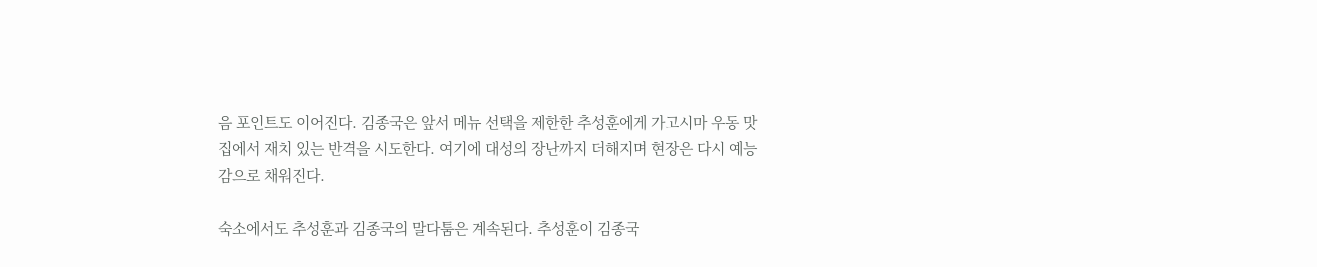음 포인트도 이어진다. 김종국은 앞서 메뉴 선택을 제한한 추성훈에게 가고시마 우동 맛집에서 재치 있는 반격을 시도한다. 여기에 대성의 장난까지 더해지며 현장은 다시 예능감으로 채워진다.

숙소에서도 추성훈과 김종국의 말다툼은 계속된다. 추성훈이 김종국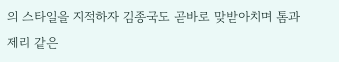의 스타일을 지적하자 김종국도 곧바로 맞받아치며 톰과 제리 같은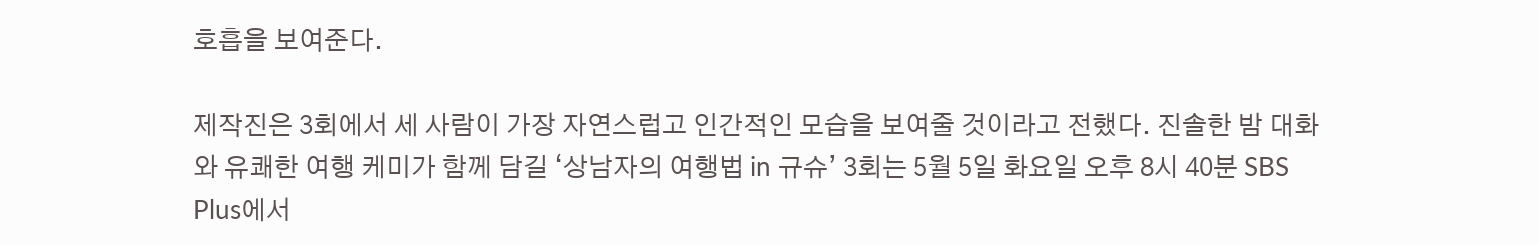호흡을 보여준다.

제작진은 3회에서 세 사람이 가장 자연스럽고 인간적인 모습을 보여줄 것이라고 전했다. 진솔한 밤 대화와 유쾌한 여행 케미가 함께 담길 ‘상남자의 여행법 in 규슈’ 3회는 5월 5일 화요일 오후 8시 40분 SBS Plus에서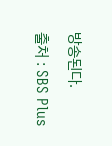방송된다.

출처 : SBS Plus